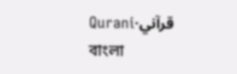Qurani·قرآني
বাংলা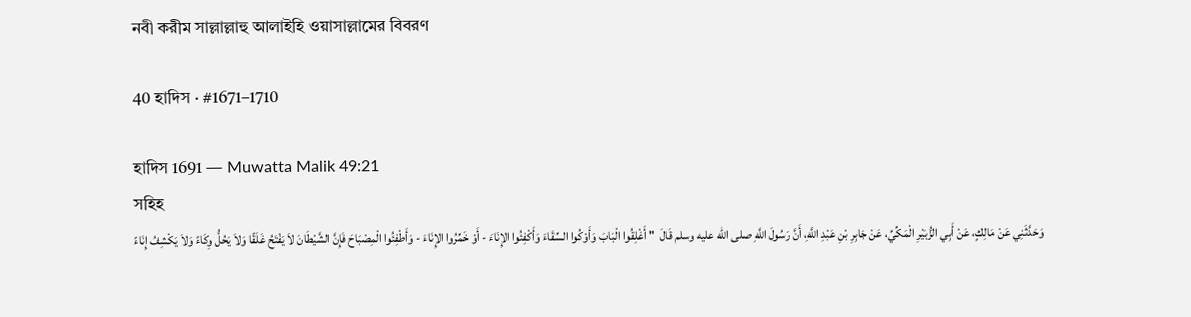নবী করীম সাল্লাল্লাহু আলাইহি ওয়াসাল্লামের বিবরণ

40 হাদিস · #1671–1710

হাদিস 1691 — Muwatta Malik 49:21
সহিহ
وَحَدَّثَنِي عَنْ مَالِكٍ، عَنْ أَبِي الزُّبَيْرِ الْمَكِّيِّ، عَنْ جَابِرِ بْنِ عَبْدِ اللَّهِ، أَنَّ رَسُولَ اللَّهِ صلى الله عليه وسلم قَالَ  " أَغْلِقُوا الْبَابَ وَأَوْكُوا السِّقَاءَ وَأَكْفِئُوا الإِنَاءَ - أَوْ خَمِّرُوا الإِنَاءَ - وَأَطْفِئُوا الْمِصْبَاحَ فَإِنَّ الشَّيْطَانَ لاَ يَفْتَحُ غَلَقًا وَلاَ يَحُلُّ وِكَاءً وَلاَ يَكْشِفُ إِنَاءً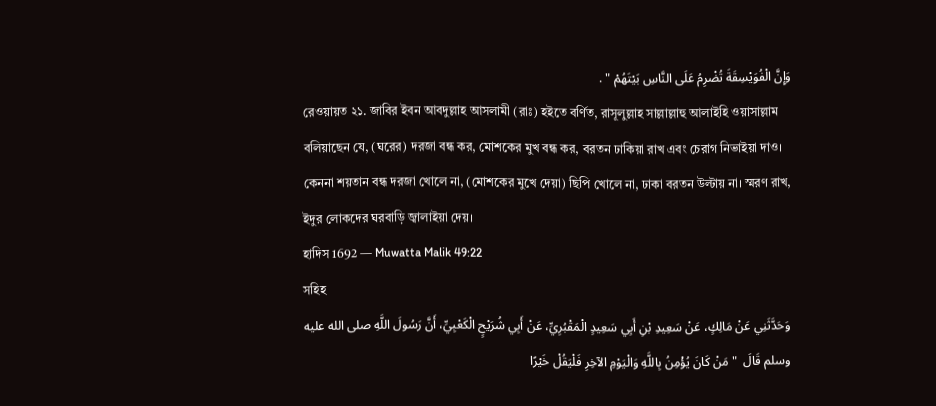وَإِنَّ الْفُوَيْسِقَةَ تُضْرِمُ عَلَى النَّاسِ بَيْتَهُمْ " .
রেওয়ায়ত ২১. জাবির ইবন আবদুল্লাহ আসলামী (রাঃ) হইতে বর্ণিত, রাসূলুল্লাহ সাল্লাল্লাহু আলাইহি ওয়াসাল্লাম বলিয়াছেন যে, (ঘরের) দরজা বন্ধ কর, মোশকের মুখ বন্ধ কর, বরতন ঢাকিয়া রাখ এবং চেরাগ নিভাইয়া দাও। কেননা শয়তান বন্ধ দরজা খোলে না, (মোশকের মুখে দেয়া) ছিপি খোলে না, ঢাকা বরতন উল্টায় না। স্মরণ রাখ, ইদুর লোকদের ঘরবাড়ি জ্বালাইয়া দেয়।
হাদিস 1692 — Muwatta Malik 49:22
সহিহ
وَحَدَّثَنِي عَنْ مَالِكٍ، عَنْ سَعِيدِ بْنِ أَبِي سَعِيدٍ الْمَقْبُرِيِّ، عَنْ أَبِي شُرَيْحٍ الْكَعْبِيِّ، أَنَّ رَسُولَ اللَّهِ صلى الله عليه وسلم قَالَ  " مَنْ كَانَ يُؤْمِنُ بِاللَّهِ وَالْيَوْمِ الآخِرِ فَلْيَقُلْ خَيْرًا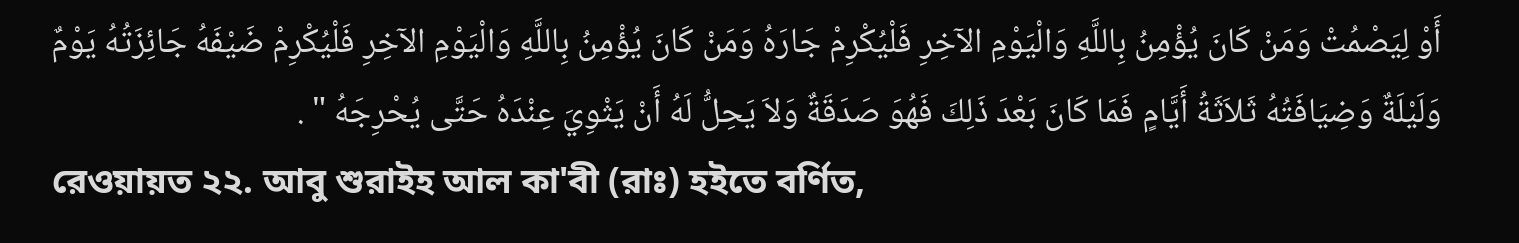أَوْ لِيَصْمُتْ وَمَنْ كَانَ يُؤْمِنُ بِاللَّهِ وَالْيَوْمِ الآخِرِ فَلْيُكْرِمْ جَارَهُ وَمَنْ كَانَ يُؤْمِنُ بِاللَّهِ وَالْيَوْمِ الآخِرِ فَلْيُكْرِمْ ضَيْفَهُ جَائِزَتُهُ يَوْمٌ وَلَيْلَةٌ وَضِيَافَتُهُ ثَلاَثَةُ أَيَّامٍ فَمَا كَانَ بَعْدَ ذَلِكَ فَهُوَ صَدَقَةٌ وَلاَ يَحِلُّ لَهُ أَنْ يَثْوِيَ عِنْدَهُ حَتَّى يُحْرِجَهُ " .
রেওয়ায়ত ২২. আবু শুরাইহ আল কা'বী (রাঃ) হইতে বর্ণিত,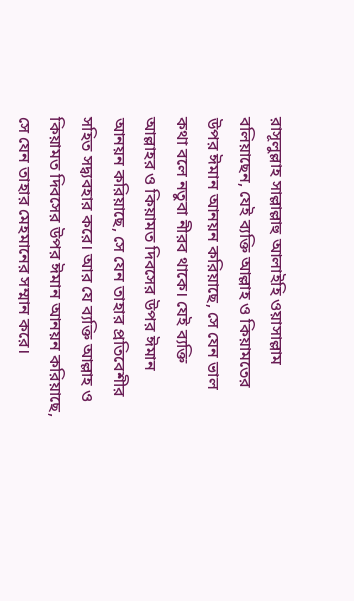রাসূলুল্লাহ সাল্লাল্লাহু আলাইহি ওয়াসাল্লাম বলিয়াছেন, যেই ব্যক্তি আল্লাহ ও কিয়ামতের উপর ঈমান আনয়ন করিয়াছে, সে যেন ভাল কথা বলে নতুবা নীরব থাকে। যেই ব্যক্তি আল্লাহর ও কিয়ামত দিবসের উপর ঈমান আনয়ন করিয়াছে, সে যেন তাহার প্রতিবেশীর সহিত সদ্ব্যবহার করে। আর যে ব্যক্তি আল্লাহ ও কিয়ামত দিবসের উপর ঈমান আনয়ন করিয়াছে, সে যেন তাহার মেহমানের সম্মান করে।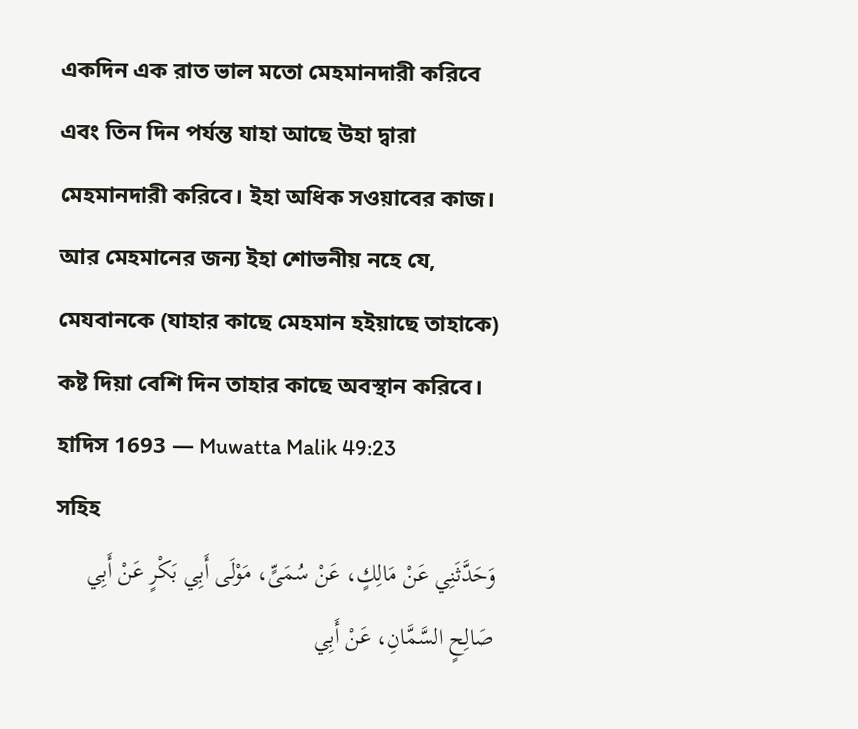একদিন এক রাত ভাল মতো মেহমানদারী করিবে এবং তিন দিন পর্যন্ত যাহা আছে উহা দ্বারা মেহমানদারী করিবে। ইহা অধিক সওয়াবের কাজ। আর মেহমানের জন্য ইহা শোভনীয় নহে যে, মেযবানকে (যাহার কাছে মেহমান হইয়াছে তাহাকে) কষ্ট দিয়া বেশি দিন তাহার কাছে অবস্থান করিবে।
হাদিস 1693 — Muwatta Malik 49:23
সহিহ
وَحَدَّثَنِي عَنْ مَالِكٍ، عَنْ سُمَىٍّ، مَوْلَى أَبِي بَكْرٍ عَنْ أَبِي صَالِحٍ السَّمَّانِ، عَنْ أَبِي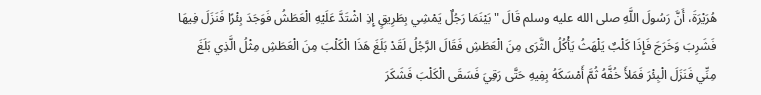هُرَيْرَةَ، أَنَّ رَسُولَ اللَّهِ صلى الله عليه وسلم قَالَ " بَيْنَمَا رَجُلٌ يَمْشِي بِطَرِيقٍ إِذِ اشْتَدَّ عَلَيْهِ الْعَطَشُ فَوَجَدَ بِئْرًا فَنَزَلَ فِيهَا فَشَرِبَ وَخَرَجَ فَإِذَا كَلْبٌ يَلْهَثُ يَأْكُلُ الثَّرَى مِنَ الْعَطَشِ فَقَالَ الرَّجُلُ لَقَدْ بَلَغَ هَذَا الْكَلْبَ مِنَ الْعَطَشِ مِثْلُ الَّذِي بَلَغَ مِنِّي فَنَزَلَ الْبِئْرَ فَمَلأَ خُفَّهُ ثُمَّ أَمْسَكَهُ بِفِيهِ حَتَّى رَقِيَ فَسَقَى الْكَلْبَ فَشَكَرَ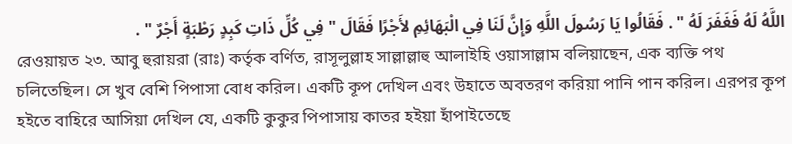اللَّهُ لَهُ فَغَفَرَ لَهُ " . فَقَالُوا يَا رَسُولَ اللَّهِ وَإِنَّ لَنَا فِي الْبَهَائِمِ لأَجْرًا فَقَالَ " فِي كُلِّ ذَاتِ كَبِدٍ رَطْبَةٍ أَجْرٌ " .
রেওয়ায়ত ২৩. আবু হুরায়রা (রাঃ) কর্তৃক বর্ণিত, রাসূলুল্লাহ সাল্লাল্লাহু আলাইহি ওয়াসাল্লাম বলিয়াছেন, এক ব্যক্তি পথ চলিতেছিল। সে খুব বেশি পিপাসা বোধ করিল। একটি কূপ দেখিল এবং উহাতে অবতরণ করিয়া পানি পান করিল। এরপর কূপ হইতে বাহিরে আসিয়া দেখিল যে, একটি কুকুর পিপাসায় কাতর হইয়া হাঁপাইতেছে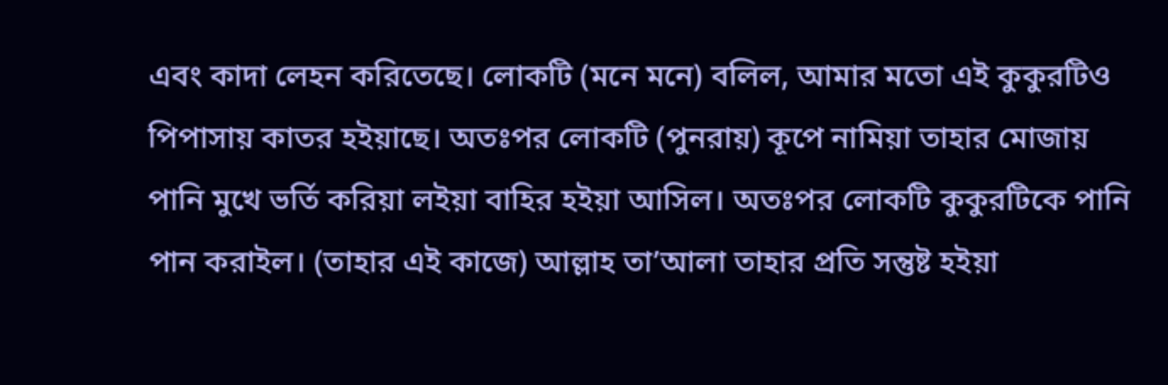এবং কাদা লেহন করিতেছে। লোকটি (মনে মনে) বলিল, আমার মতো এই কুকুরটিও পিপাসায় কাতর হইয়াছে। অতঃপর লোকটি (পুনরায়) কূপে নামিয়া তাহার মোজায় পানি মুখে ভর্তি করিয়া লইয়া বাহির হইয়া আসিল। অতঃপর লোকটি কুকুরটিকে পানি পান করাইল। (তাহার এই কাজে) আল্লাহ তা’আলা তাহার প্রতি সন্তুষ্ট হইয়া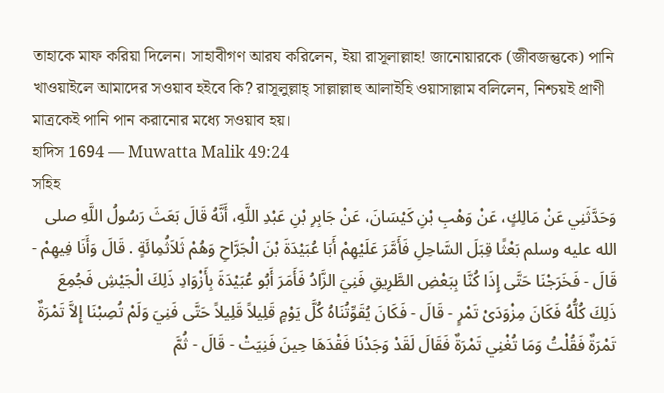তাহাকে মাফ করিয়া দিলেন। সাহাবীগণ আরয করিলেন, ইয়া রাসূলাল্লাহ! জানোয়ারকে (জীবজন্তুকে) পানি খাওয়াইলে আমাদের সওয়াব হইবে কি? রাসূলুল্লাহ্ সাল্লাল্লাহু আলাইহি ওয়াসাল্লাম বলিলেন, নিশ্চয়ই প্রাণী মাত্রকেই পানি পান করানোর মধ্যে সওয়াব হয়।
হাদিস 1694 — Muwatta Malik 49:24
সহিহ
وَحَدَّثَنِي عَنْ مَالِكٍ، عَنْ وَهْبِ بْنِ كَيْسَانَ، عَنْ جَابِرِ بْنِ عَبْدِ اللَّهِ، أَنَّهُ قَالَ بَعَثَ رَسُولُ اللَّهِ صلى الله عليه وسلم بَعْثًا قِبَلَ السَّاحِلِ فَأَمَّرَ عَلَيْهِمْ أَبَا عُبَيْدَةَ بْنَ الْجَرَّاحِ وَهُمْ ثَلاَثُمِائَةٍ . قَالَ وَأَنَا فِيهِمْ - قَالَ - فَخَرَجْنَا حَتَّى إِذَا كُنَّا بِبَعْضِ الطَّرِيقِ فَنِيَ الزَّادُ فَأَمَرَ أَبُو عُبَيْدَةَ بِأَزْوَادِ ذَلِكَ الْجَيْشِ فَجُمِعَ ذَلِكَ كُلُّهُ فَكَانَ مِزْوَدَىْ تَمْرٍ - قَالَ - فَكَانَ يُقَوِّتُنَاهُ كُلَّ يَوْمٍ قَلِيلاً قَلِيلاً حَتَّى فَنِيَ وَلَمْ تُصِبْنَا إِلاَّ تَمْرَةٌ تَمْرَةٌ فَقُلْتُ وَمَا تُغْنِي تَمْرَةٌ فَقَالَ لَقَدْ وَجَدْنَا فَقْدَهَا حِينَ فَنِيَتْ - قَالَ - ثُمَّ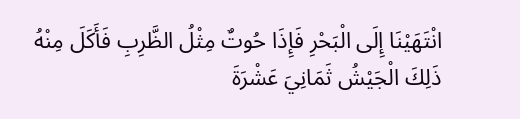انْتَهَيْنَا إِلَى الْبَحْرِ فَإِذَا حُوتٌ مِثْلُ الظَّرِبِ فَأَكَلَ مِنْهُ ذَلِكَ الْجَيْشُ ثَمَانِيَ عَشْرَةَ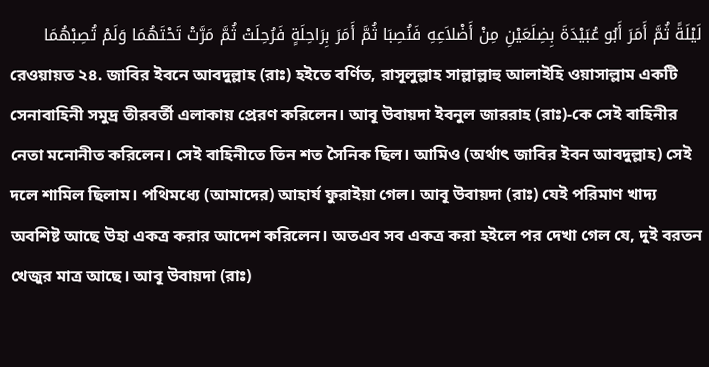لَيْلَةً ثُمَّ أَمَرَ أَبُو عُبَيْدَةَ بِضِلَعَيْنِ مِنْ أَضْلاَعِهِ فَنُصِبَا ثُمَّ أَمَرَ بِرَاحِلَةٍ فَرُحِلَتْ ثُمَّ مَرَّتْ تَحْتَهُمَا وَلَمْ تُصِبْهُمَا
রেওয়ায়ত ২৪. জাবির ইবনে আবদুল্লাহ (রাঃ) হইতে বর্ণিত, রাসূলুল্লাহ সাল্লাল্লাহু আলাইহি ওয়াসাল্লাম একটি সেনাবাহিনী সমুদ্র তীরবর্তী এলাকায় প্রেরণ করিলেন। আবূ উবায়দা ইবনুল জাররাহ (রাঃ)-কে সেই বাহিনীর নেতা মনোনীত করিলেন। সেই বাহিনীতে তিন শত সৈনিক ছিল। আমিও (অর্থাৎ জাবির ইবন আবদুল্লাহ) সেই দলে শামিল ছিলাম। পথিমধ্যে (আমাদের) আহার্য ফুরাইয়া গেল। আবূ উবায়দা (রাঃ) যেই পরিমাণ খাদ্য অবশিষ্ট আছে উহা একত্র করার আদেশ করিলেন। অতএব সব একত্র করা হইলে পর দেখা গেল যে, দুই বরতন খেজুর মাত্র আছে। আবূ উবায়দা (রাঃ)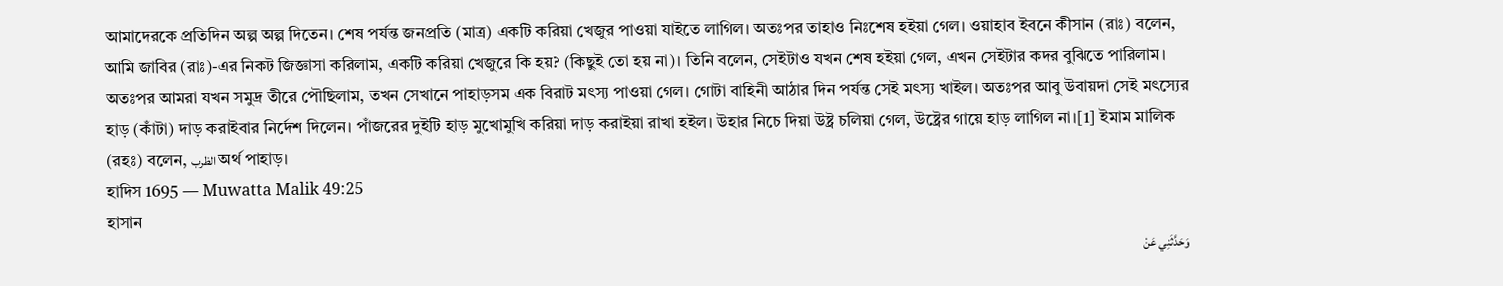আমাদেরকে প্রতিদিন অল্প অল্প দিতেন। শেষ পর্যন্ত জনপ্রতি (মাত্র) একটি করিয়া খেজুর পাওয়া যাইতে লাগিল। অতঃপর তাহাও নিঃশেষ হইয়া গেল। ওয়াহাব ইবনে কীসান (রাঃ) বলেন, আমি জাবির (রাঃ)-এর নিকট জিজ্ঞাসা করিলাম, একটি করিয়া খেজুরে কি হয়? (কিছুই তো হয় না)। তিনি বলেন, সেইটাও যখন শেষ হইয়া গেল, এখন সেইটার কদর বুঝিতে পারিলাম। অতঃপর আমরা যখন সমুদ্র তীরে পৌছিলাম, তখন সেখানে পাহাড়সম এক বিরাট মৎস্য পাওয়া গেল। গোটা বাহিনী আঠার দিন পর্যন্ত সেই মৎস্য খাইল। অতঃপর আবু উবায়দা সেই মৎস্যের হাড় (কাঁটা) দাড় করাইবার নির্দেশ দিলেন। পাঁজরের দুইটি হাড় মুখোমুখি করিয়া দাড় করাইয়া রাখা হইল। উহার নিচে দিয়া উষ্ট্র চলিয়া গেল, উষ্ট্রের গায়ে হাড় লাগিল না।[1] ইমাম মালিক (রহঃ) বলেন, الظرب অর্থ পাহাড়।
হাদিস 1695 — Muwatta Malik 49:25
হাসান
وَحَدَّثَنِي عَنْ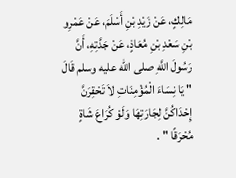مَالِكٍ، عَنْ زَيْدِ بْنِ أَسْلَمَ، عَنْ عَمْرِو بْنِ سَعْدِ بْنِ مُعَاذٍ، عَنْ جَدَّتِهِ، أَنَّ رَسُولَ اللَّهِ صلى الله عليه وسلم قَالَ  " يَا نِسَاءَ الْمُؤْمِنَاتِ لاَ تَحْقِرَنَّ إِحْدَاكُنَّ لِجَارَتِهَا وَلَوْ كُرَاعَ شَاةٍ مُحْرَقًا " .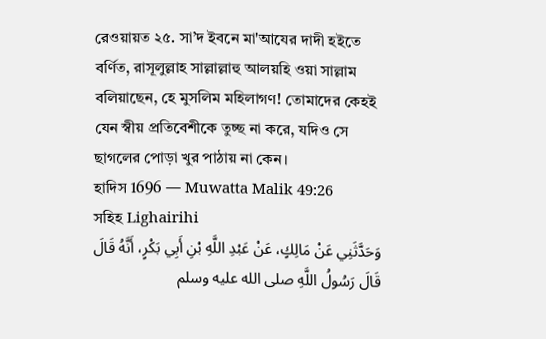রেওয়ায়ত ২৫. সা’দ ইবনে মা'আযের দাদী হইতে বর্ণিত, রাসূলুল্লাহ সাল্লাল্লাহু আলয়হি ওয়া সাল্লাম বলিয়াছেন, হে মুসলিম মহিলাগণ! তোমাদের কেহই যেন স্বীয় প্রতিবেশীকে তুচ্ছ না করে, যদিও সে ছাগলের পোড়া খুর পাঠায় না কেন।
হাদিস 1696 — Muwatta Malik 49:26
সহিহ Lighairihi
وَحَدَّثَنِي عَنْ مَالِكٍ، عَنْ عَبْدِ اللَّهِ بْنِ أَبِي بَكْرٍ، أَنَّهُ قَالَ قَالَ رَسُولُ اللَّهِ صلى الله عليه وسلم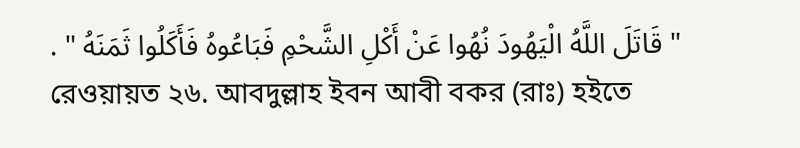" قَاتَلَ اللَّهُ الْيَهُودَ نُهُوا عَنْ أَكْلِ الشَّحْمِ فَبَاعُوهُ فَأَكَلُوا ثَمَنَهُ " .
রেওয়ায়ত ২৬. আবদুল্লাহ ইবন আবী বকর (রাঃ) হইতে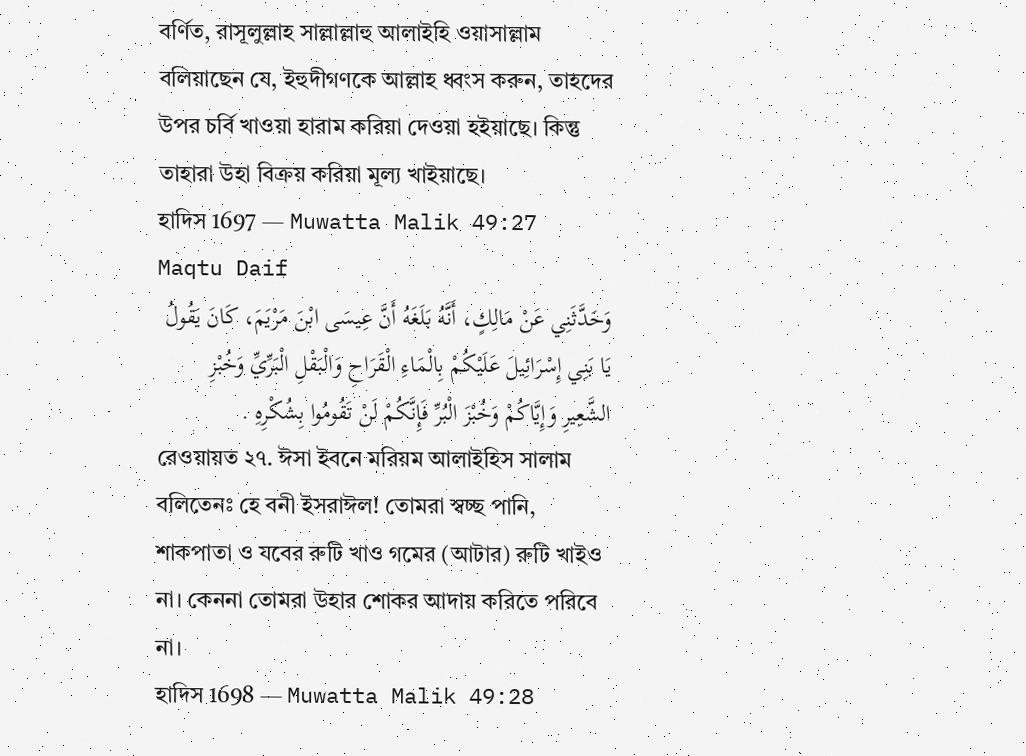বর্ণিত, রাসূলুল্লাহ সাল্লাল্লাহু আলাইহি ওয়াসাল্লাম বলিয়াছেন যে, ইহুদীগণকে আল্লাহ ধ্বংস করুন, তাহদের উপর চর্বি খাওয়া হারাম করিয়া দেওয়া হইয়াছে। কিন্তু তাহারা উহা বিক্রয় করিয়া মূল্য খাইয়াছে।
হাদিস 1697 — Muwatta Malik 49:27
Maqtu Daif
وَحَدَّثَنِي عَنْ مَالِكٍ، أَنَّهُ بَلَغَهُ أَنَّ عِيسَى ابْنَ مَرْيَمَ، كَانَ يَقُولُ يَا بَنِي إِسْرَائِيلَ عَلَيْكُمْ بِالْمَاءِ الْقَرَاحِ وَالْبَقْلِ الْبَرِّيِّ وَخُبْزِ الشَّعِيرِ وَإِيَّاكُمْ وَخُبْزَ الْبُرِّ فَإِنَّكُمْ لَنْ تَقُومُوا بِشُكْرِهِ .
রেওয়ায়ত ২৭. ঈসা ইবনে মরিয়ম আলাইহিস সালাম বলিতেনঃ হে বনী ইসরাঈল! তোমরা স্বচ্ছ পানি, শাকপাতা ও যবের রুটি খাও গমের (আটার) রুটি খাইও না। কেননা তোমরা উহার শোকর আদায় করিতে পরিবে না।
হাদিস 1698 — Muwatta Malik 49:28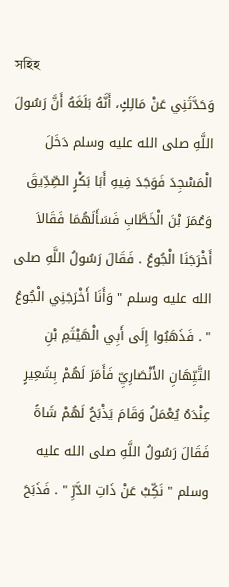সহিহ
وَحَدَّثَنِي عَنْ مَالِكٍ، أَنَّهُ بَلَغَهُ أَنَّ رَسُولَ اللَّهِ صلى الله عليه وسلم دَخَلَ الْمَسْجِدَ فَوَجَدَ فِيهِ أَبَا بَكْرٍ الصِّدِّيقَ وَعُمَرَ بْنَ الْخَطَّابِ فَسَأَلَهُمَا فَقَالاَ أَخْرَجَنَا الْجُوعُ . فَقَالَ رَسُولُ اللَّهِ صلى الله عليه وسلم " وَأَنَا أَخْرَجَنِي الْجُوعُ " . فَذَهَبُوا إِلَى أَبِي الْهَيْثَمِ بْنِ التَّيِّهَانِ الأَنْصَارِيِّ فَأَمَرَ لَهُمْ بِشَعِيرٍ عِنْدَهُ يُعْمَلُ وَقَامَ يَذْبَحُ لَهُمْ شَاةً فَقَالَ رَسُولُ اللَّهِ صلى الله عليه وسلم " نَكِّبْ عَنْ ذَاتِ الدَّرِّ " . فَذَبَحَ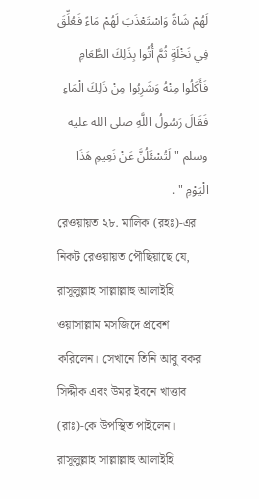لَهُمْ شَاةً وَاسْتَعْذَبَ لَهُمْ مَاءً فَعُلِّقَ فِي نَخْلَةٍ ثُمَّ أُتُوا بِذَلِكَ الطَّعَامِ فَأَكَلُوا مِنْهُ وَشَرِبُوا مِنْ ذَلِكَ الْمَاءِ فَقَالَ رَسُولُ اللَّهِ صلى الله عليه وسلم " لَتُسْئَلُنَّ عَنْ نَعِيمِ هَذَا الْيَوْمِ " .
রেওয়ায়ত ২৮. মালিক (রহঃ)-এর নিকট রেওয়ায়ত পৌছিয়াছে যে, রাসূলুল্লাহ সাল্লাল্লাহু আলাইহি ওয়াসাল্লাম মসজিদে প্রবেশ করিলেন। সেখানে তিনি আবু বকর সিদ্দীক এবং উমর ইবনে খাত্তাব (রাঃ)-কে উপস্থিত পাইলেন। রাসূলুল্লাহ সাল্লাল্লাহু আলাইহি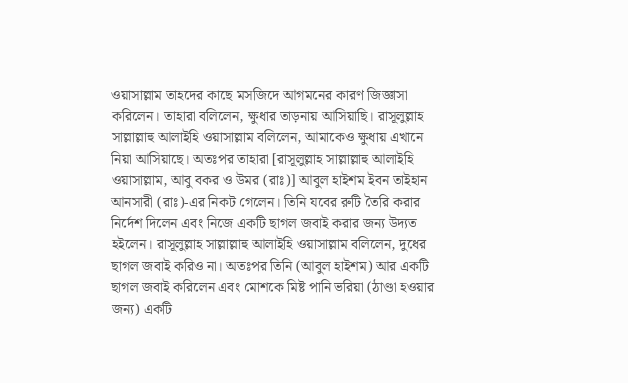ওয়াসাল্লাম তাহদের কাছে মসজিদে আগমনের কারণ জিজ্ঞাসা করিলেন। তাহারা বলিলেন, ক্ষুধার তাড়নায় আসিয়াছি। রাসূলুল্লাহ সাল্লাল্লাহু আলাইহি ওয়াসাল্লাম বলিলেন, আমাকেও ক্ষুধায় এখানে নিয়া আসিয়াছে। অতঃপর তাহারা [রাসূলুল্লাহ সাল্লাল্লাহু আলাইহি ওয়াসাল্লাম, আবু বকর ও উমর (রাঃ)] আবুল হাইশম ইবন তাইহান আনসারী (রাঃ)-এর নিকট গেলেন। তিনি যবের রুটি তৈরি করার নির্দেশ দিলেন এবং নিজে একটি ছাগল জবাই করার জন্য উদ্যত হইলেন। রাসূলুল্লাহ সাল্লাল্লাহু আলাইহি ওয়াসাল্লাম বলিলেন, দুধের ছাগল জবাই করিও না। অতঃপর তিনি (আবুল হাইশম) আর একটি ছাগল জবাই করিলেন এবং মোশকে মিষ্ট পানি ভরিয়া (ঠাণ্ডা হওয়ার জন্য) একটি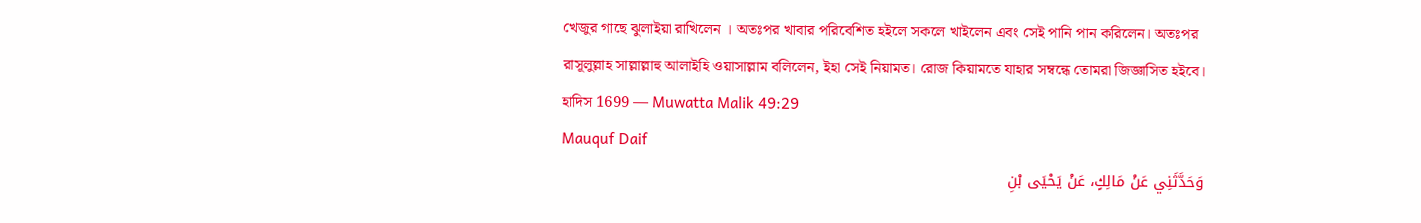খেজুর গাছে ঝুলাইয়া রাখিলেন । অতঃপর খাবার পরিবেশিত হইলে সকলে খাইলেন এবং সেই পানি পান করিলেন। অতঃপর রাসূলুল্লাহ সাল্লাল্লাহু আলাইহি ওয়াসাল্লাম বলিলেন, ইহা সেই নিয়ামত। রোজ কিয়ামতে যাহার সম্বন্ধে তোমরা জিজ্ঞাসিত হইবে।
হাদিস 1699 — Muwatta Malik 49:29
Mauquf Daif
وَحَدَّثَنِي عَنْ مَالِكٍ، عَنْ يَحْيَى بْنِ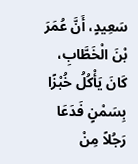سَعِيدٍ، أَنَّ عُمَرَ بْنَ الْخَطَّابِ، كَانَ يَأْكُلُ خُبْزًا بِسَمْنٍ فَدَعَا رَجُلاً مِنْ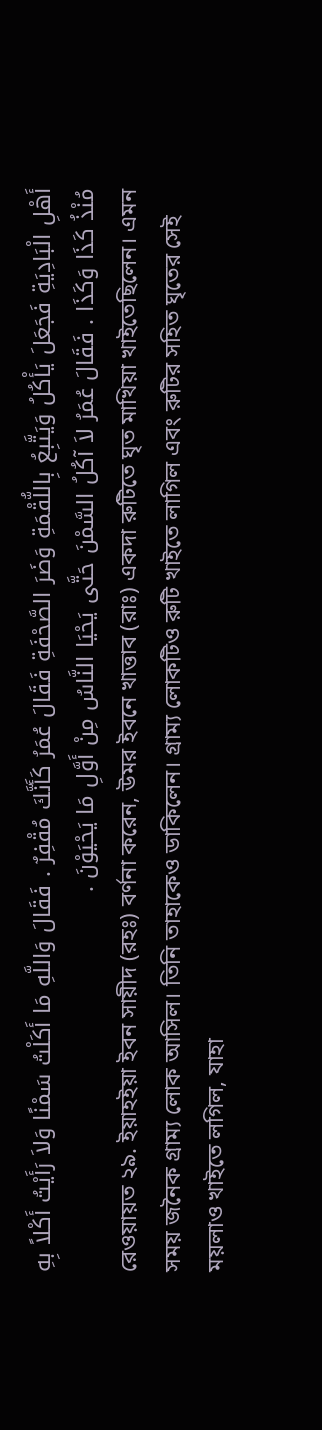أَهْلِ الْبَادِيَةِ فَجَعَلَ يَأْكُلُ وَيَتَّبِعُ بِاللُّقْمَةِ وَضَرَ الصَّحْفَةِ فَقَالَ عُمَرُ كَأَنَّكَ مُقْفِرٌ . فَقَالَ وَاللَّهِ مَا أَكَلْتُ سَمْنًا وَلاَ رَأَيْتُ أَكْلاً بِهِ مُنْذُ كَذَا وَكَذَا . فَقَالَ عُمَرُ لاَ آكُلُ السَّمْنَ حَتَّى يَحْيَا النَّاسُ مِنْ أَوَّلِ مَا يَحْيَوْنَ .
রেওয়ায়ত ২৯. ইয়াহইয়া ইবন সায়ীদ (রহঃ) বর্ণনা করেন, উমর ইবনে খাত্তাব (রাঃ) একদা রুটিতে ঘৃত মাখিয়া খাইতেছিলেন। এমন সময় জনৈক গ্রাম্য লোক আসিল। তিনি তাহাকেও ডাকিলেন। গ্রাম্য লোকটিও রুটি খাইতে লাগিল এবং রুটির সহিত ঘৃতের সেই ময়লাও খাইতে লগিল, যাহা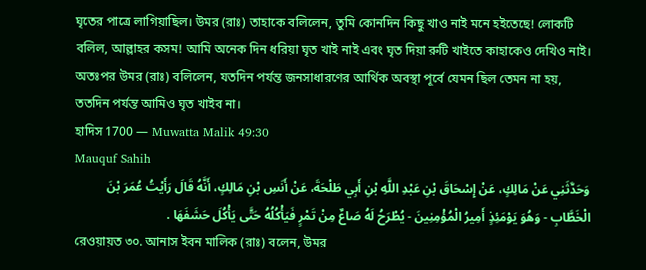ঘৃতের পাত্রে লাগিয়াছিল। উমর (রাঃ) তাহাকে বলিলেন, তুমি কোনদিন কিছু খাও নাই মনে হইতেছে! লোকটি বলিল, আল্লাহর কসম! আমি অনেক দিন ধরিয়া ঘৃত খাই নাই এবং ঘৃত দিয়া রুটি খাইতে কাহাকেও দেখিও নাই। অতঃপর উমর (রাঃ) বলিলেন, যতদিন পর্যন্ত জনসাধারণের আর্থিক অবস্থা পূর্বে যেমন ছিল তেমন না হয়, ততদিন পর্যন্ত আমিও ঘৃত খাইব না।
হাদিস 1700 — Muwatta Malik 49:30
Mauquf Sahih
وَحَدَّثَنِي عَنْ مَالِكٍ، عَنْ إِسْحَاقَ بْنِ عَبْدِ اللَّهِ بْنِ أَبِي طَلْحَةَ، عَنْ أَنَسِ بْنِ مَالِكٍ، أَنَّهُ قَالَ رَأَيْتُ عُمَرَ بْنَ الْخَطَّابِ - وَهُوَ يَوْمَئِذٍ أَمِيرُ الْمُؤْمِنِينَ - يُطْرَحُ لَهُ صَاعٌ مِنْ تَمْرٍ فَيَأْكُلُهُ حَتَّى يَأْكُلَ حَشَفَهَا .
রেওয়ায়ত ৩০. আনাস ইবন মালিক (রাঃ) বলেন, উমর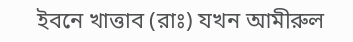ইবনে খাত্তাব (রাঃ) যখন আমীরুল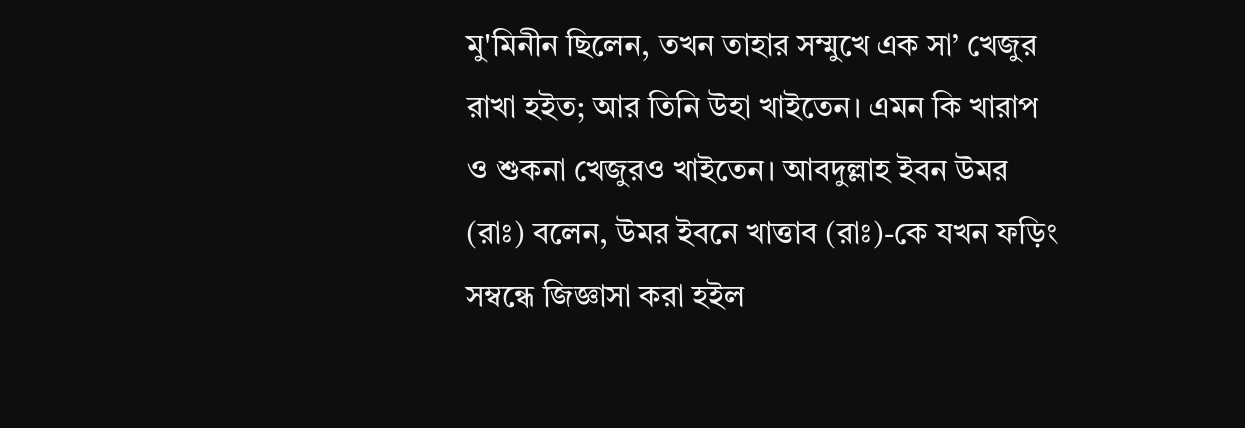মু'মিনীন ছিলেন, তখন তাহার সম্মুখে এক সা’ খেজুর রাখা হইত; আর তিনি উহা খাইতেন। এমন কি খারাপ ও শুকনা খেজুরও খাইতেন। আবদুল্লাহ ইবন উমর (রাঃ) বলেন, উমর ইবনে খাত্তাব (রাঃ)-কে যখন ফড়িং সম্বন্ধে জিজ্ঞাসা করা হইল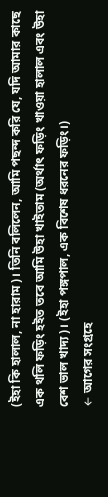(ইহা কি হালাল, না হারাম)। তিনি বলিলেন, আমি পছন্দ করি যে, যদি আমার কাছে এক থলি ফড়িং হইত তবে আমি উহা খাইতাম (অর্থাৎ ফড়িং খাওয়া হালাল এবং উহা বেশ ভাল খাদ্য)। (ইহা পঙ্গপাল, এক বিশেষ ধরনের ফড়িং।)
← আগের সংগ্রহে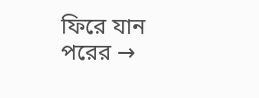ফিরে যান পরের →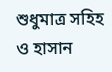শুধুমাত্র সহিহ ও হাসান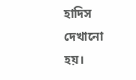হাদিস দেখানো হয়।